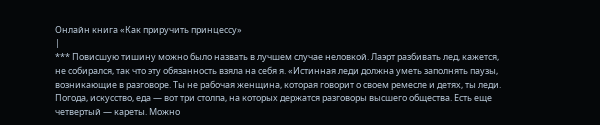Онлайн книга «Как приручить принцессу»
|
*** Повисшую тишину можно было назвать в лучшем случае неловкой. Лаэрт разбивать лед, кажется, не собирался, так что эту обязанность взяла на себя я. «Истинная леди должна уметь заполнять паузы, возникающие в разговоре. Ты не рабочая женщина, которая говорит о своем ремесле и детях, ты леди. Погода, искусство, еда — вот три столпа, на которых держатся разговоры высшего общества. Есть еще четвертый — кареты. Можно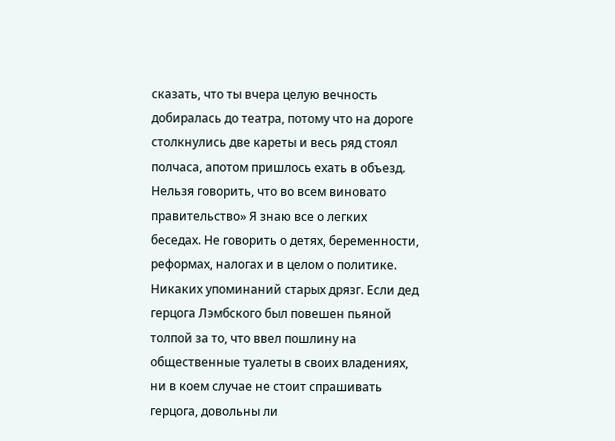сказать, что ты вчера целую вечность добиралась до театра, потому что на дороге столкнулись две кареты и весь ряд стоял полчаса, апотом пришлось ехать в объезд. Нельзя говорить, что во всем виновато правительство» Я знаю все о легких беседах. Не говорить о детях, беременности, реформах, налогах и в целом о политике. Никаких упоминаний старых дрязг. Если дед герцога Лэмбского был повешен пьяной толпой за то, что ввел пошлину на общественные туалеты в своих владениях, ни в коем случае не стоит спрашивать герцога, довольны ли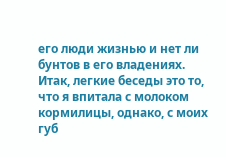его люди жизнью и нет ли бунтов в его владениях. Итак, легкие беседы это то, что я впитала с молоком кормилицы, однако, с моих губ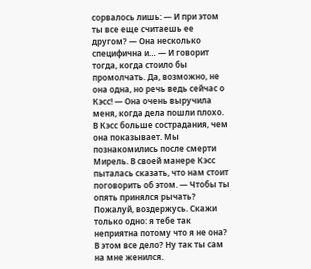сорвалось лишь: — И при этом ты все еще считаешь ее другом? — Она несколько специфична и… — И говорит тогда, когда стоило бы промолчать. Да, возможно, не она одна, но речь ведь сейчас о Кэсс! — Она очень выручила меня, когда дела пошли плохо. В Кэсс больше сострадания, чем она показывает. Мы познакомились после смерти Мирель. В своей манере Кэсс пыталась сказать, что нам стоит поговорить об этом. — Чтобы ты опять принялся рычать? Пожалуй, воздержусь. Скажи только одно: я тебе так неприятна потому что я не она? В этом все дело? Ну так ты сам на мне женился.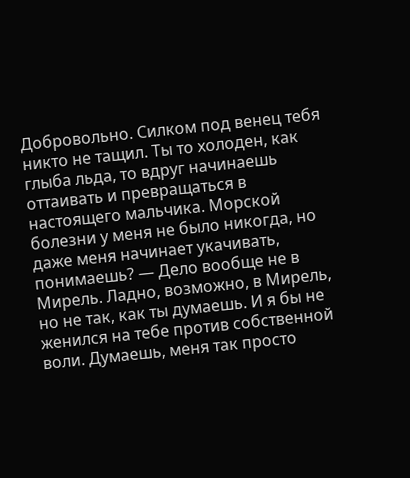Добровольно. Силком под венец тебя никто не тащил. Ты то холоден, как глыба льда, то вдруг начинаешь оттаивать и превращаться в настоящего мальчика. Морской болезни у меня не было никогда, но даже меня начинает укачивать, понимаешь? — Дело вообще не в Мирель. Ладно, возможно, в Мирель, но не так, как ты думаешь. И я бы не женился на тебе против собственной воли. Думаешь, меня так просто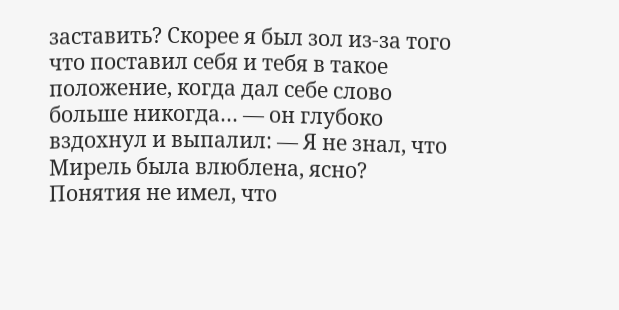заставить? Скорее я был зол из-за того что поставил себя и тебя в такое положение, когда дал себе слово больше никогда… — он глубоко вздохнул и выпалил: — Я не знал, что Мирель была влюблена, ясно? Понятия не имел, что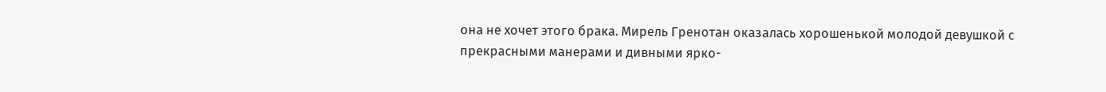она не хочет этого брака. Мирель Гренотан оказалась хорошенькой молодой девушкой с прекрасными манерами и дивными ярко-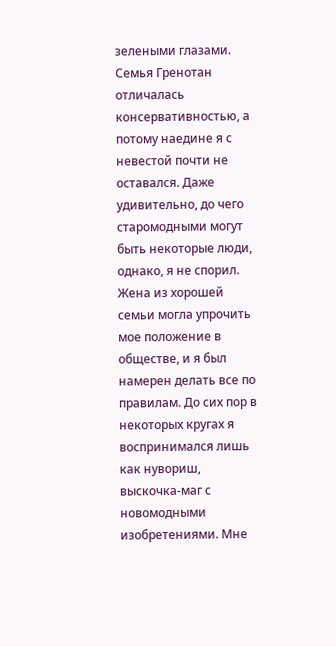зелеными глазами. Семья Гренотан отличалась консервативностью, а потому наедине я с невестой почти не оставался. Даже удивительно, до чего старомодными могут быть некоторые люди, однако, я не спорил. Жена из хорошей семьи могла упрочить мое положение в обществе, и я был намерен делать все по правилам. До сих пор в некоторых кругах я воспринимался лишь как нувориш, выскочка-маг с новомодными изобретениями. Мне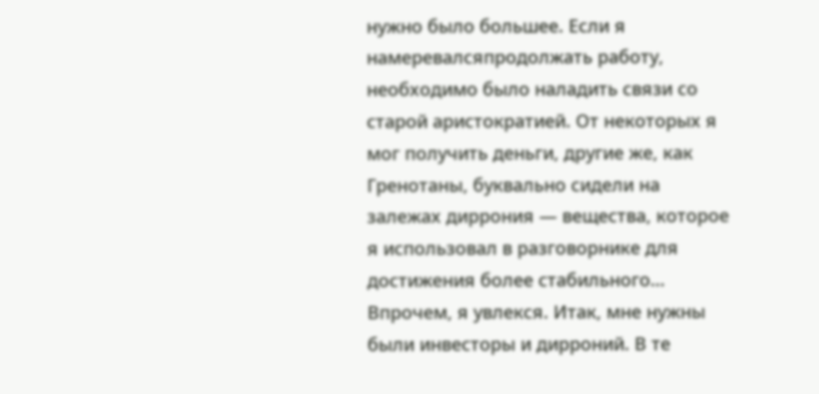нужно было большее. Если я намеревалсяпродолжать работу, необходимо было наладить связи со старой аристократией. От некоторых я мог получить деньги, другие же, как Гренотаны, буквально сидели на залежах диррония — вещества, которое я использовал в разговорнике для достижения более стабильного… Впрочем, я увлекся. Итак, мне нужны были инвесторы и дирроний. В те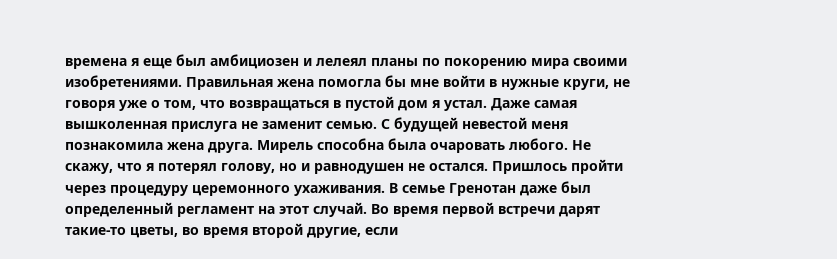времена я еще был амбициозен и лелеял планы по покорению мира своими изобретениями. Правильная жена помогла бы мне войти в нужные круги, не говоря уже о том, что возвращаться в пустой дом я устал. Даже самая вышколенная прислуга не заменит семью. С будущей невестой меня познакомила жена друга. Мирель способна была очаровать любого. Не скажу, что я потерял голову, но и равнодушен не остался. Пришлось пройти через процедуру церемонного ухаживания. В семье Гренотан даже был определенный регламент на этот случай. Во время первой встречи дарят такие-то цветы, во время второй другие, если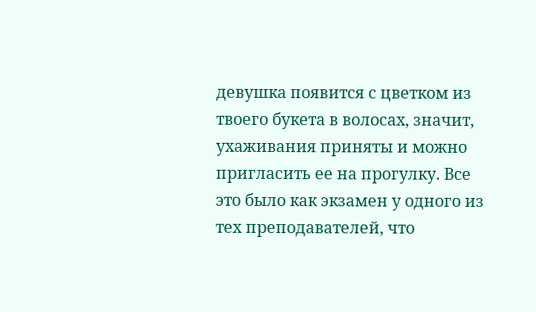девушка появится с цветком из твоего букета в волосах, значит, ухаживания приняты и можно пригласить ее на прогулку. Все это было как экзамен у одного из тех преподавателей, что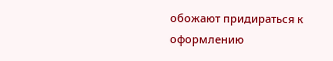обожают придираться к оформлению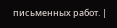письменных работ. |